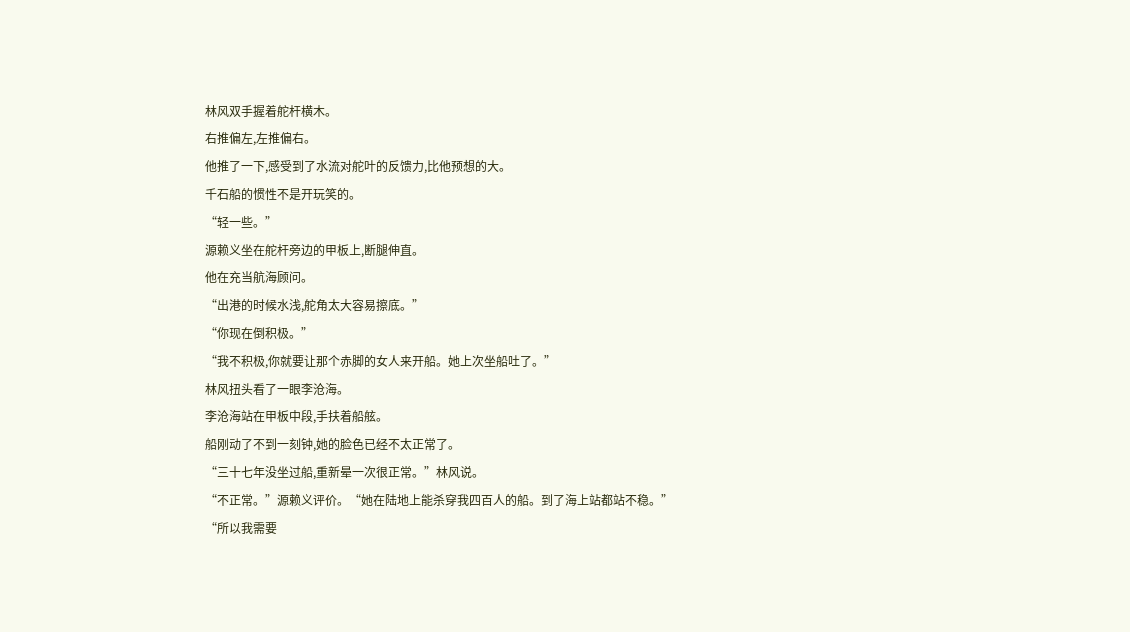林风双手握着舵杆横木。
右推偏左,左推偏右。
他推了一下,感受到了水流对舵叶的反馈力,比他预想的大。
千石船的惯性不是开玩笑的。
“轻一些。”
源赖义坐在舵杆旁边的甲板上,断腿伸直。
他在充当航海顾问。
“出港的时候水浅,舵角太大容易擦底。”
“你现在倒积极。”
“我不积极,你就要让那个赤脚的女人来开船。她上次坐船吐了。”
林风扭头看了一眼李沧海。
李沧海站在甲板中段,手扶着船舷。
船刚动了不到一刻钟,她的脸色已经不太正常了。
“三十七年没坐过船,重新晕一次很正常。”林风说。
“不正常。”源赖义评价。“她在陆地上能杀穿我四百人的船。到了海上站都站不稳。”
“所以我需要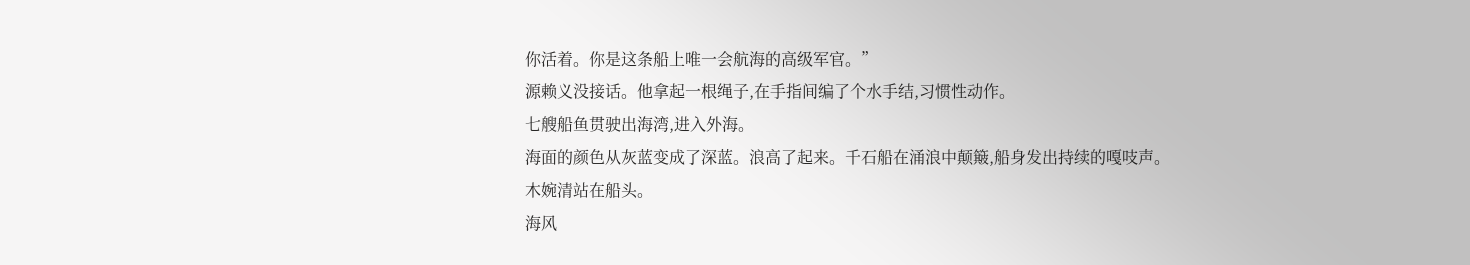你活着。你是这条船上唯一会航海的高级军官。”
源赖义没接话。他拿起一根绳子,在手指间编了个水手结,习惯性动作。
七艘船鱼贯驶出海湾,进入外海。
海面的颜色从灰蓝变成了深蓝。浪高了起来。千石船在涌浪中颠簸,船身发出持续的嘎吱声。
木婉清站在船头。
海风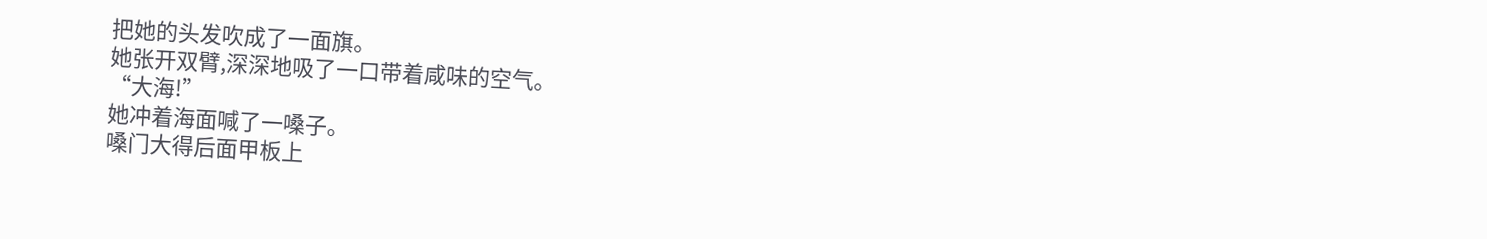把她的头发吹成了一面旗。
她张开双臂,深深地吸了一口带着咸味的空气。
“大海!”
她冲着海面喊了一嗓子。
嗓门大得后面甲板上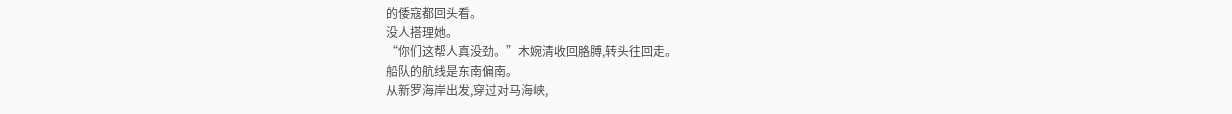的倭寇都回头看。
没人搭理她。
“你们这帮人真没劲。”木婉清收回胳膊,转头往回走。
船队的航线是东南偏南。
从新罗海岸出发,穿过对马海峡,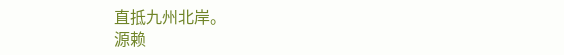直抵九州北岸。
源赖